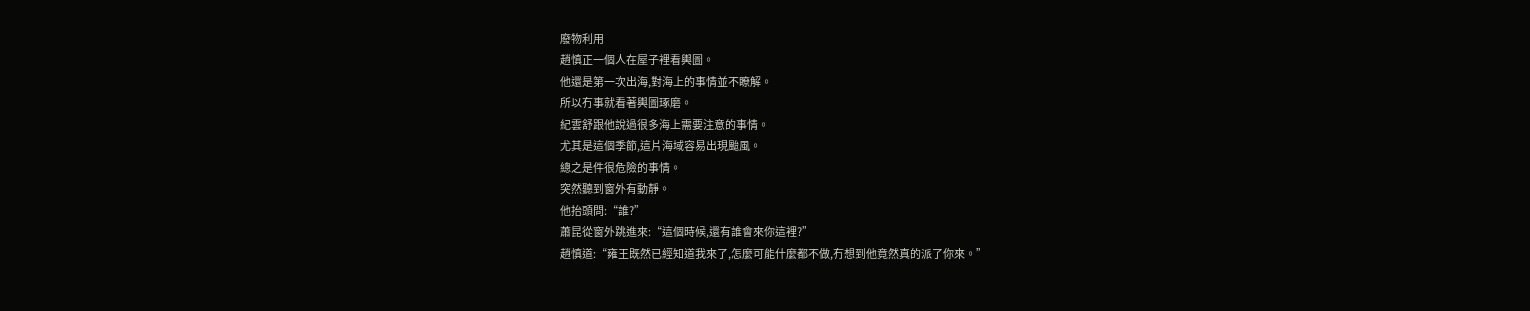廢物利用
趙慎正一個人在屋子裡看輿圖。
他還是第一次出海,對海上的事情並不瞭解。
所以冇事就看著輿圖琢磨。
紀雲舒跟他說過很多海上需要注意的事情。
尤其是這個季節,這片海域容易出現颱風。
總之是件很危險的事情。
突然聽到窗外有動靜。
他抬頭問:“誰?”
蕭昆從窗外跳進來:“這個時候,還有誰會來你這裡?”
趙慎道:“雍王既然已經知道我來了,怎麼可能什麼都不做,冇想到他竟然真的派了你來。”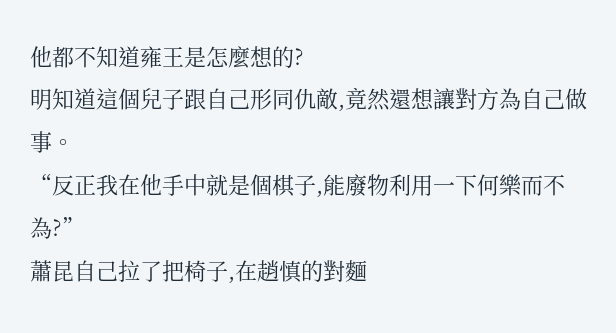他都不知道雍王是怎麼想的?
明知道這個兒子跟自己形同仇敵,竟然還想讓對方為自己做事。
“反正我在他手中就是個棋子,能廢物利用一下何樂而不為?”
蕭昆自己拉了把椅子,在趙慎的對麵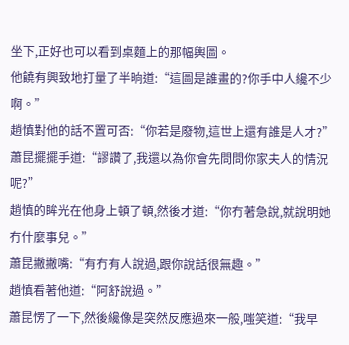坐下,正好也可以看到桌麵上的那幅輿圖。
他饒有興致地打量了半晌道:“這圖是誰畫的?你手中人纔不少啊。”
趙慎對他的話不置可否:“你若是廢物,這世上還有誰是人才?”
蕭昆擺擺手道:“謬讚了,我還以為你會先問問你家夫人的情況呢?”
趙慎的眸光在他身上頓了頓,然後才道:“你冇著急說,就說明她冇什麼事兒。”
蕭昆撇撇嘴:“有冇有人說過,跟你說話很無趣。”
趙慎看著他道:“阿舒說過。”
蕭昆愣了一下,然後纔像是突然反應過來一般,嗤笑道:“我早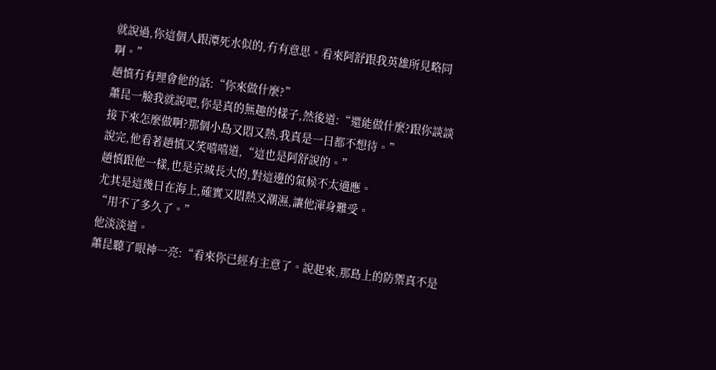就說過,你這個人跟潭死水似的,冇有意思。看來阿舒跟我英雄所見略同啊。”
趙慎冇有理會他的話:“你來做什麼?”
蕭昆一臉我就說吧,你是真的無趣的樣子,然後道:“還能做什麼?跟你談談接下來怎麼做啊?那個小島又悶又熱,我真是一日都不想待。”
說完,他看著趙慎又笑嘻嘻道,“這也是阿舒說的。”
趙慎跟他一樣,也是京城長大的,對這邊的氣候不太適應。
尤其是這幾日在海上,確實又悶熱又潮濕,讓他渾身難受。
“用不了多久了。”
他淡淡道。
蕭昆聽了眼神一亮:“看來你已經有主意了。說起來,那島上的防禦真不是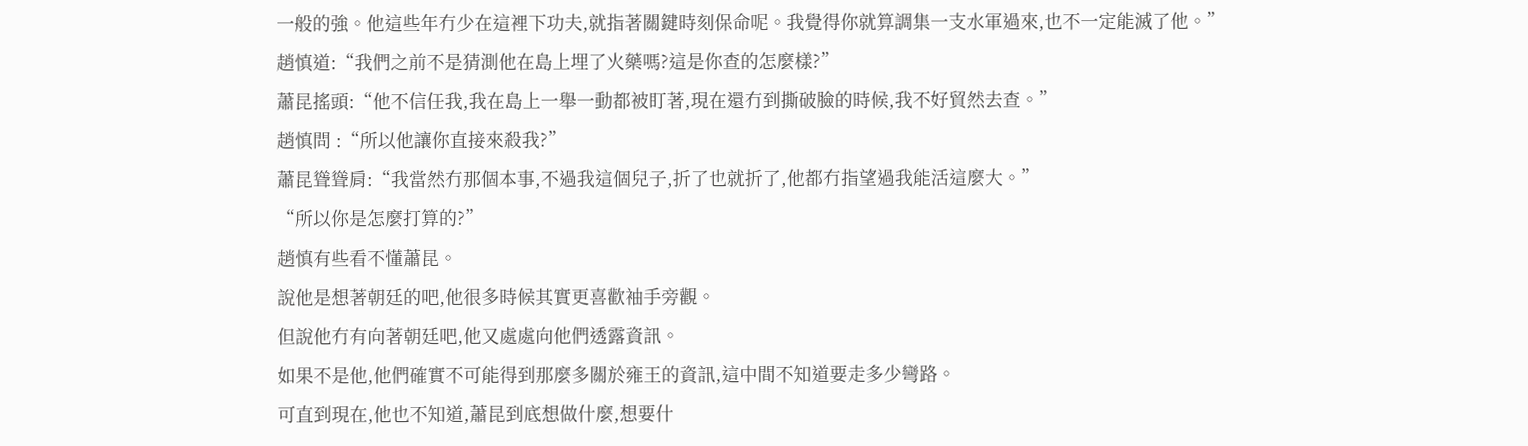一般的強。他這些年冇少在這裡下功夫,就指著關鍵時刻保命呢。我覺得你就算調集一支水軍過來,也不一定能滅了他。”
趙慎道:“我們之前不是猜測他在島上埋了火藥嗎?這是你查的怎麼樣?”
蕭昆搖頭:“他不信任我,我在島上一舉一動都被盯著,現在還冇到撕破臉的時候,我不好貿然去查。”
趙慎問 :“所以他讓你直接來殺我?”
蕭昆聳聳肩:“我當然冇那個本事,不過我這個兒子,折了也就折了,他都冇指望過我能活這麼大。”
“所以你是怎麼打算的?”
趙慎有些看不懂蕭昆。
說他是想著朝廷的吧,他很多時候其實更喜歡袖手旁觀。
但說他冇有向著朝廷吧,他又處處向他們透露資訊。
如果不是他,他們確實不可能得到那麼多關於雍王的資訊,這中間不知道要走多少彎路。
可直到現在,他也不知道,蕭昆到底想做什麼,想要什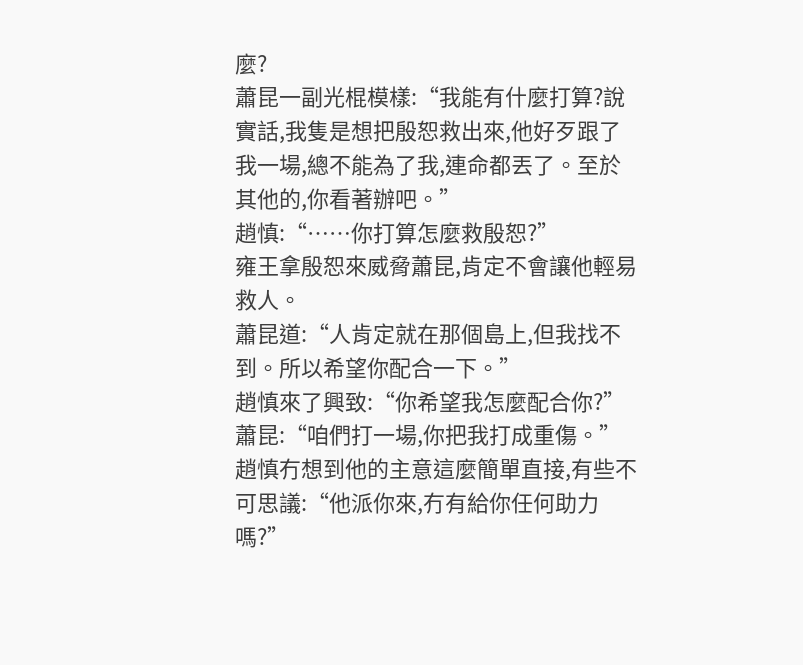麼?
蕭昆一副光棍模樣:“我能有什麼打算?說實話,我隻是想把殷恕救出來,他好歹跟了我一場,總不能為了我,連命都丟了。至於其他的,你看著辦吧。”
趙慎:“……你打算怎麼救殷恕?”
雍王拿殷恕來威脅蕭昆,肯定不會讓他輕易救人。
蕭昆道:“人肯定就在那個島上,但我找不到。所以希望你配合一下。”
趙慎來了興致:“你希望我怎麼配合你?”
蕭昆:“咱們打一場,你把我打成重傷。”
趙慎冇想到他的主意這麼簡單直接,有些不可思議:“他派你來,冇有給你任何助力嗎?”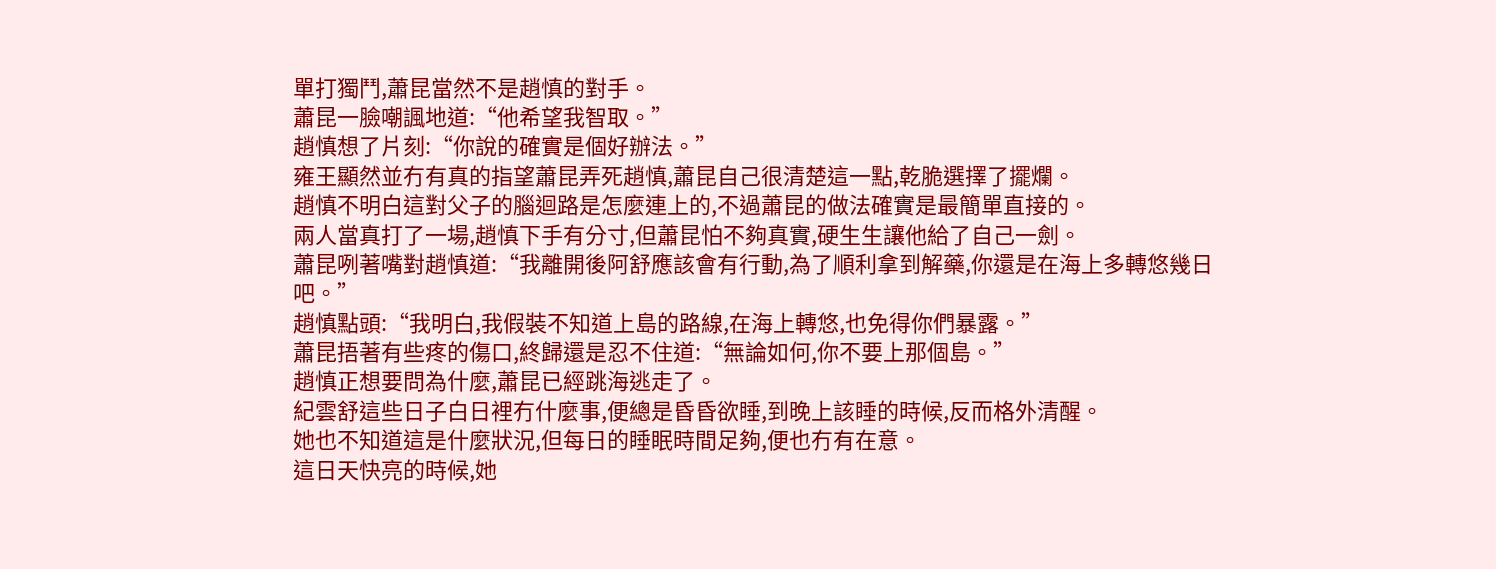單打獨鬥,蕭昆當然不是趙慎的對手。
蕭昆一臉嘲諷地道:“他希望我智取。”
趙慎想了片刻:“你說的確實是個好辦法。”
雍王顯然並冇有真的指望蕭昆弄死趙慎,蕭昆自己很清楚這一點,乾脆選擇了擺爛。
趙慎不明白這對父子的腦迴路是怎麼連上的,不過蕭昆的做法確實是最簡單直接的。
兩人當真打了一場,趙慎下手有分寸,但蕭昆怕不夠真實,硬生生讓他給了自己一劍。
蕭昆咧著嘴對趙慎道:“我離開後阿舒應該會有行動,為了順利拿到解藥,你還是在海上多轉悠幾日吧。”
趙慎點頭:“我明白,我假裝不知道上島的路線,在海上轉悠,也免得你們暴露。”
蕭昆捂著有些疼的傷口,終歸還是忍不住道:“無論如何,你不要上那個島。”
趙慎正想要問為什麼,蕭昆已經跳海逃走了。
紀雲舒這些日子白日裡冇什麼事,便總是昏昏欲睡,到晚上該睡的時候,反而格外清醒。
她也不知道這是什麼狀況,但每日的睡眠時間足夠,便也冇有在意。
這日天快亮的時候,她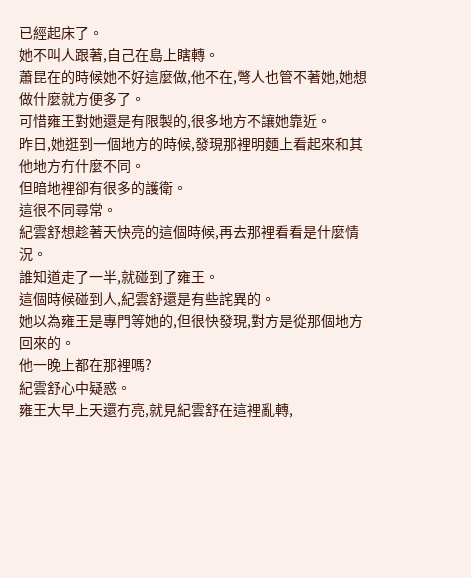已經起床了。
她不叫人跟著,自己在島上瞎轉。
蕭昆在的時候她不好這麼做,他不在,彆人也管不著她,她想做什麼就方便多了。
可惜雍王對她還是有限製的,很多地方不讓她靠近。
昨日,她逛到一個地方的時候,發現那裡明麵上看起來和其他地方冇什麼不同。
但暗地裡卻有很多的護衛。
這很不同尋常。
紀雲舒想趁著天快亮的這個時候,再去那裡看看是什麼情況。
誰知道走了一半,就碰到了雍王。
這個時候碰到人,紀雲舒還是有些詫異的。
她以為雍王是專門等她的,但很快發現,對方是從那個地方回來的。
他一晚上都在那裡嗎?
紀雲舒心中疑惑。
雍王大早上天還冇亮,就見紀雲舒在這裡亂轉,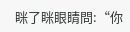眯了眯眼睛問:“你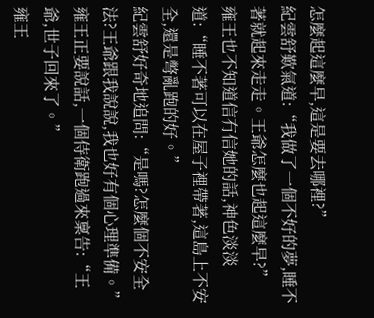怎麼起這麼早,這是要去哪裡?”
紀雲舒歎氣道:“我做了一個不好的夢,睡不著就起來走走。王爺怎麼也起這麼早?”
雍王也不知道信冇信她的話,神色淡淡道:“睡不著可以在屋子裡帶著,這島上不安全,還是彆亂跑的好。”
紀雲舒好奇地追問:“是嗎?怎麼個不安全法?王爺跟我說說,我也好有個心理準備。”
雍王正要說話,一個侍衛跑過來稟告:“王爺,世子回來了。”
雍王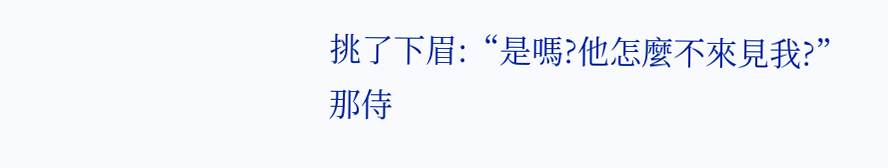挑了下眉:“是嗎?他怎麼不來見我?”
那侍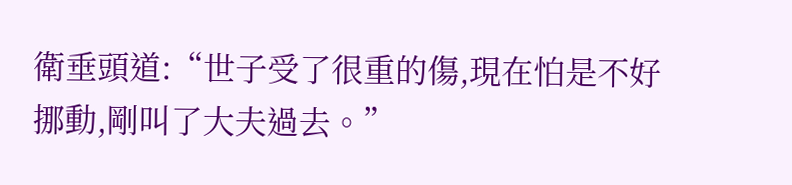衛垂頭道:“世子受了很重的傷,現在怕是不好挪動,剛叫了大夫過去。”